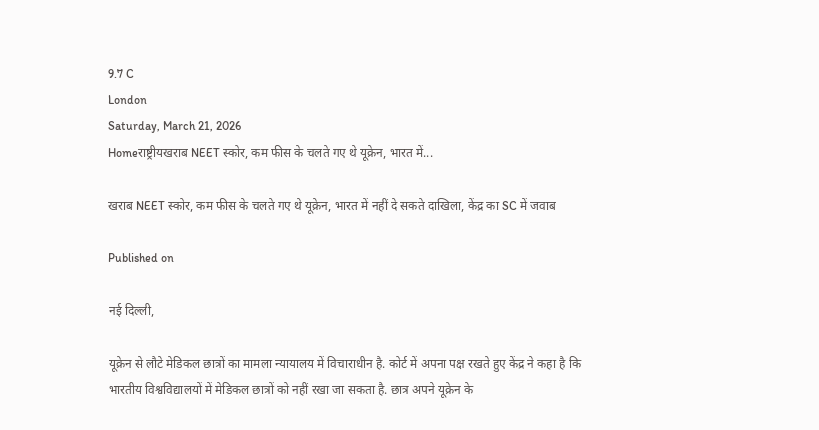9.7 C
London
Saturday, March 21, 2026
Homeराष्ट्रीयखराब NEET स्‍कोर, कम फीस के चलते गए थे यूक्रेन, भारत में...

खराब NEET स्‍कोर, कम फीस के चलते गए थे यूक्रेन, भारत में नहीं दे सकते दाखिला, केंद्र का SC में जवाब

Published on

नई दिल्‍ली,

यूक्रेन से लौटे मेडिकल छात्रों का मामला न्‍यायालय में विचाराधीन है. कोर्ट में अपना पक्ष रखते हुए केंद्र ने कहा है कि भारतीय विश्वविद्यालयों में मेडिकल छात्रों को नहीं रखा जा सकता है. छात्र अपने यूक्रेन के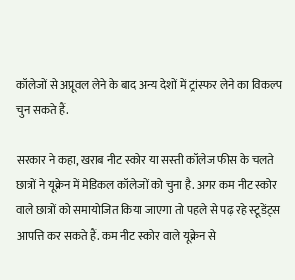कॉलेजों से अप्रूवल लेने के बाद अन्य देशों में ट्रांस्‍फर लेने का विकल्प चुन सकते हैं.

सरकार ने कहा, खराब नीट स्कोर या सस्‍ती कॉलेज फीस के चलते छात्रों ने यूक्रेन में मेडिकल कॉलेजों को चुना है. अगर कम नीट स्कोर वाले छात्रों को समायोजित किया जाएगा तो पहले से पढ़ रहे स्‍टूडेंट्स आपत्ति कर सकते हैं. कम नीट स्‍कोर वाले यूक्रेन से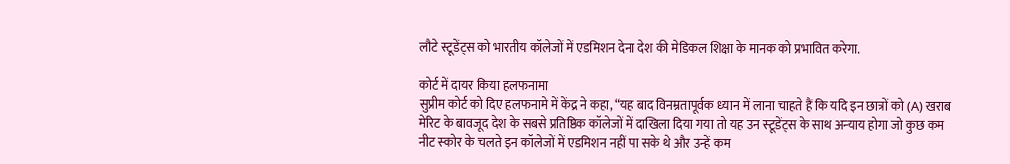लौटे स्‍टूडेंट्स को भारतीय कॉलेजों में एडमिशन देना देश की मेडिकल शिक्षा के मानक को प्रभावित करेगा.

कोर्ट में दायर किया हलफनामा
सुप्रीम कोर्ट को दिए हलफनामे में केंद्र ने कहा, “यह बाद विनम्रतापूर्वक ध्‍यान में लाना चाहते हैं कि यदि इन छात्रों को (A) खराब मेरिट के बावजूद देश के सबसे प्रतिष्ठिक कॉलेजों में दाखिला दिया गया तो यह उन स्‍टूडेंट्स के साथ अन्‍याय होगा जो कुछ कम नीट स्‍कोर के चलते इन कॉलेजों में एडमिशन नहीं पा सके थे और उन्‍हें कम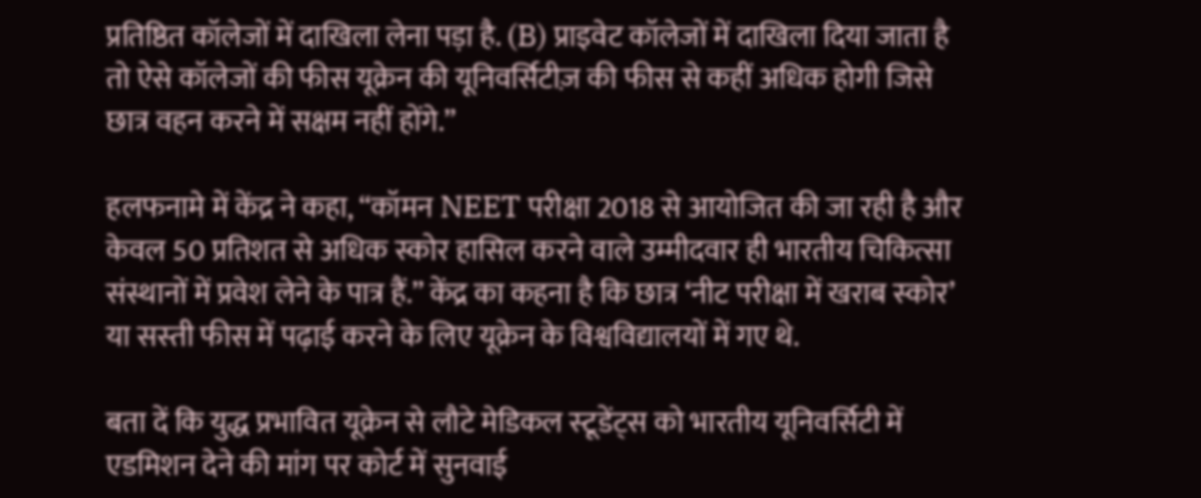प्रतिष्ठित कॉलेजों में दाखिला लेना पड़ा है. (B) प्राइवेट कॉलेजों में दाखिला दिया जाता है तो ऐसे कॉलेजों की फीस यूक्रेन की यूनिवर्सिटीज़ की फीस से कहीं अधिक होगी जिसे छात्र वहन करने में सक्षम नहीं होंगे.”

हलफनामे में केंद्र ने कहा, “कॉमन NEET परीक्षा 2018 से आयोजित की जा रही है और केवल 50 प्रतिशत से अधिक स्‍कोर हासिल करने वाले उम्मीदवार ही भारतीय चिकित्सा संस्थानों में प्रवेश लेने के पात्र हैं.” केंद्र का कहना है कि छात्र ‘नीट परीक्षा में खराब स्‍कोर’ या सस्‍ती फीस में पढ़ाई करने के लिए यूक्रेन के विश्वविद्यालयों में गए थे.

बता दें कि युद्ध प्रभावित यूक्रेन से लौटे मेडिकल स्‍टूडेंट्स को भारतीय यूनिवर्सिटी में एडमिशन देने की मांग पर कोर्ट में सुनवाई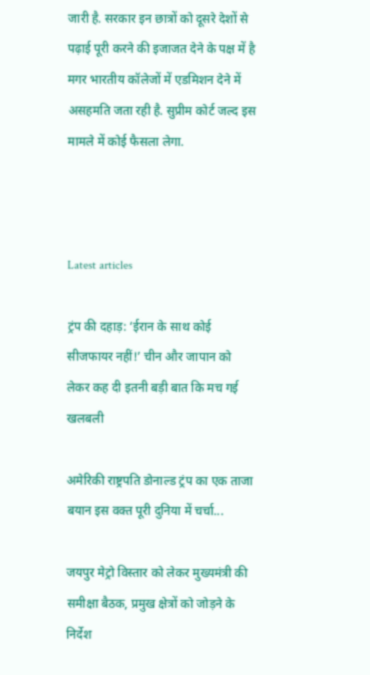जारी है. सरकार इन छात्रों को दूसरे देशों से पढ़ाई पूरी करने की इजाजत देने के पक्ष में है मगर भारतीय कॉलेजों में एडमिशन देने में असहमति जता रही है. सुप्रीम कोर्ट जल्‍द इस मामले में कोई फैसला लेगा.



Latest articles

ट्रंप की दहाड़: ‘ईरान के साथ कोई सीजफायर नहीं!’ चीन और जापान को लेकर कह दी इतनी बड़ी बात कि मच गई खलबली

अमेरिकी राष्ट्रपति डोनाल्ड ट्रंप का एक ताजा बयान इस वक्त पूरी दुनिया में चर्चा...

जयपुर मेट्रो विस्तार को लेकर मुख्यमंत्री की समीक्षा बैठक, प्रमुख क्षेत्रों को जोड़ने के निर्देश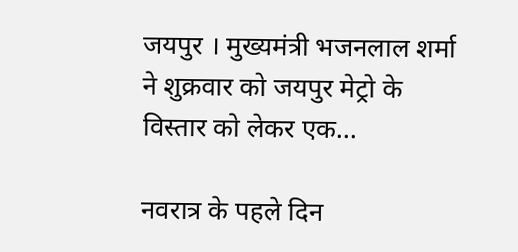जयपुर । मुख्यमंत्री भजनलाल शर्मा ने शुक्रवार को जयपुर मेट्रो के विस्तार को लेकर एक...

नवरात्र के पहले दिन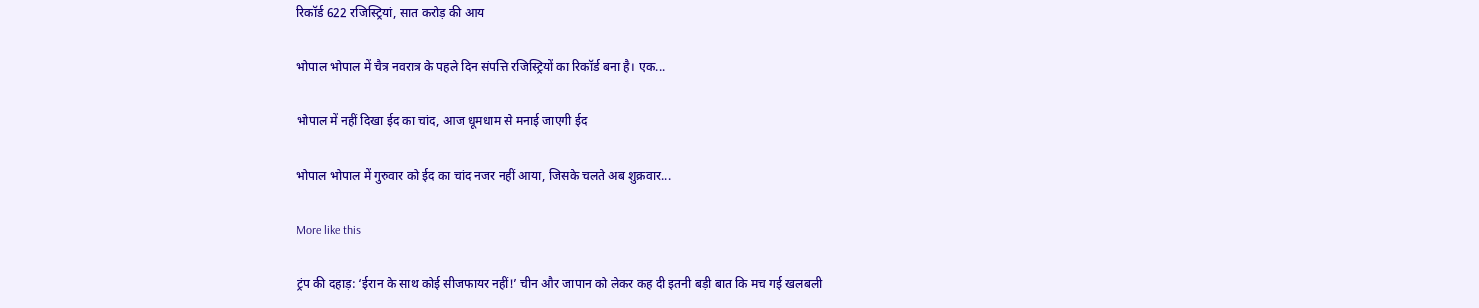रिकॉर्ड 622 रजिस्ट्रियां, सात करोड़ की आय

भोपाल भोपाल में चैत्र नवरात्र के पहले दिन संपत्ति रजिस्ट्रियों का रिकॉर्ड बना है। एक...

भोपाल में नहीं दिखा ईद का चांद, आज धूमधाम से मनाई जाएगी ईद

भोपाल भोपाल में गुरुवार को ईद का चांद नजर नहीं आया, जिसके चलते अब शुक्रवार...

More like this

ट्रंप की दहाड़: ‘ईरान के साथ कोई सीजफायर नहीं!’ चीन और जापान को लेकर कह दी इतनी बड़ी बात कि मच गई खलबली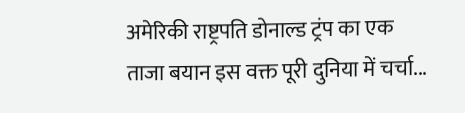अमेरिकी राष्ट्रपति डोनाल्ड ट्रंप का एक ताजा बयान इस वक्त पूरी दुनिया में चर्चा...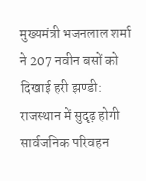मुख्यमंत्री भजनलाल शर्मा ने 207 नवीन बसों को दिखाई हरी झण्डी: राजस्थान में सुदृढ़ होगी सार्वजनिक परिवहन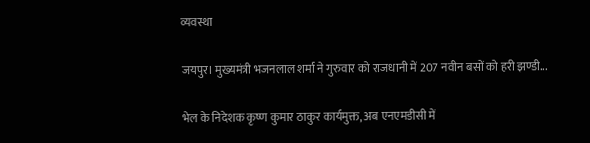व्यवस्था

जयपुर। मुख्यमंत्री भजनलाल शर्मा ने गुरुवार को राजधानी में 207 नवीन बसों को हरी झण्डी...

भेल के निदेशक कृष्ण कुमार ठाकुर कार्यमुक्त, अब एनएमडीसी में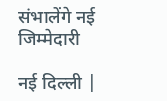संभालेंगे नई जिम्मेदारी

नई दिल्ली |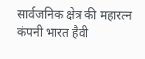सार्वजनिक क्षेत्र की महारत्न कंपनी भारत हैवी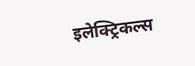इलेक्ट्रिकल्स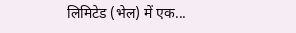लिमिटेड (भेल) में एक...